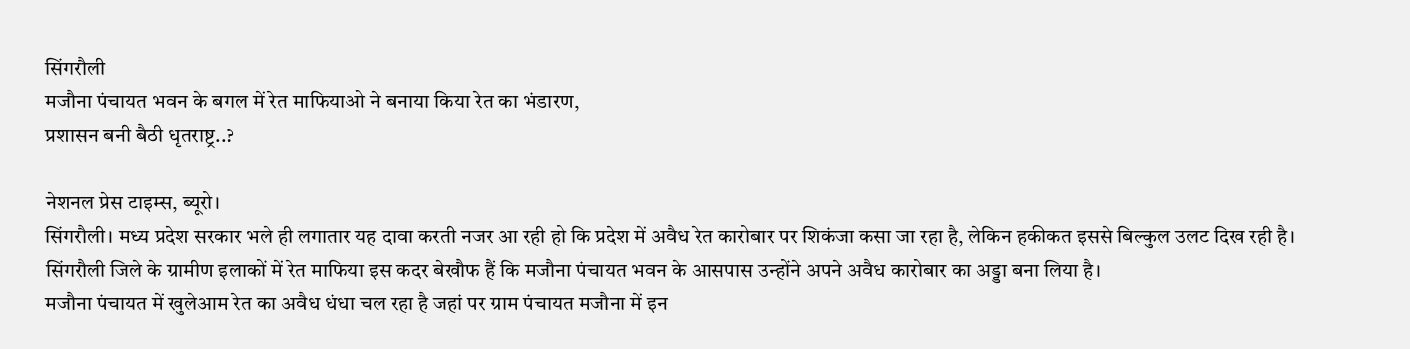सिंगरौली
मजौना पंचायत भवन के बगल में रेत माफियाओ ने बनाया किया रेत का भंडारण,
प्रशासन बनी बैठी धृतराष्ट्र..?

नेशनल प्रेस टाइम्स, ब्यूरो।
सिंगरौली। मध्य प्रदेश सरकार भले ही लगातार यह दावा करती नजर आ रही हो कि प्रदेश में अवैध रेत कारोबार पर शिकंजा कसा जा रहा है, लेकिन हकीकत इससे बिल्कुल उलट दिख रही है। सिंगरौली जिले के ग्रामीण इलाकों में रेत माफिया इस कदर बेखौफ हैं कि मजौना पंचायत भवन के आसपास उन्होंने अपने अवैध कारोबार का अड्डा बना लिया है।
मजौना पंचायत में खुलेआम रेत का अवैध धंधा चल रहा है जहां पर ग्राम पंचायत मजौना में इन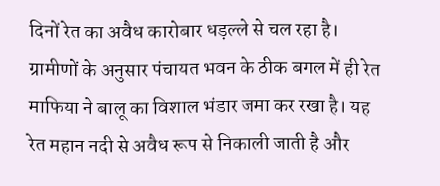दिनों रेत का अवैध कारोबार धड़ल्ले से चल रहा है। ग्रामीणों के अनुसार पंचायत भवन के ठीक बगल में ही रेत माफिया ने बालू का विशाल भंडार जमा कर रखा है। यह रेत महान नदी से अवैध रूप से निकाली जाती है और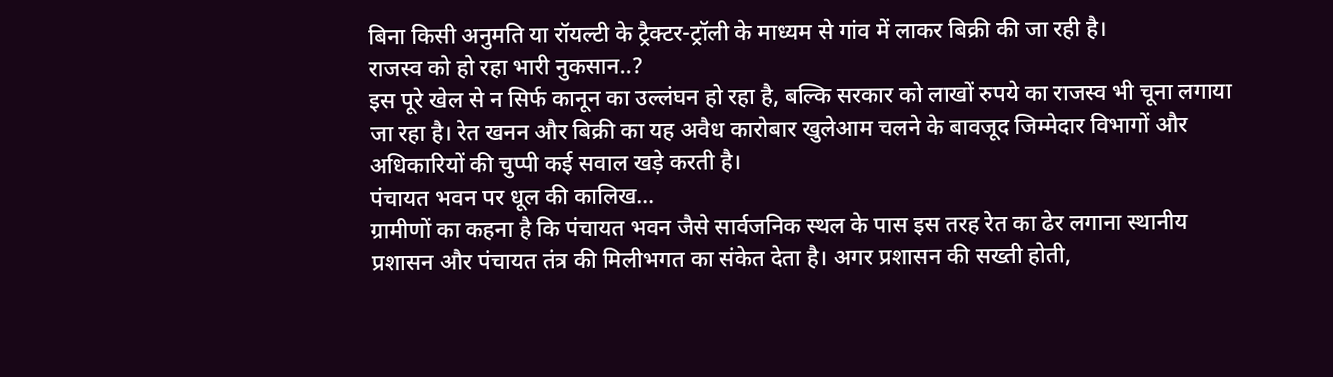बिना किसी अनुमति या रॉयल्टी के ट्रैक्टर-ट्रॉली के माध्यम से गांव में लाकर बिक्री की जा रही है।
राजस्व को हो रहा भारी नुकसान..?
इस पूरे खेल से न सिर्फ कानून का उल्लंघन हो रहा है, बल्कि सरकार को लाखों रुपये का राजस्व भी चूना लगाया जा रहा है। रेत खनन और बिक्री का यह अवैध कारोबार खुलेआम चलने के बावजूद जिम्मेदार विभागों और अधिकारियों की चुप्पी कई सवाल खड़े करती है।
पंचायत भवन पर धूल की कालिख…
ग्रामीणों का कहना है कि पंचायत भवन जैसे सार्वजनिक स्थल के पास इस तरह रेत का ढेर लगाना स्थानीय प्रशासन और पंचायत तंत्र की मिलीभगत का संकेत देता है। अगर प्रशासन की सख्ती होती,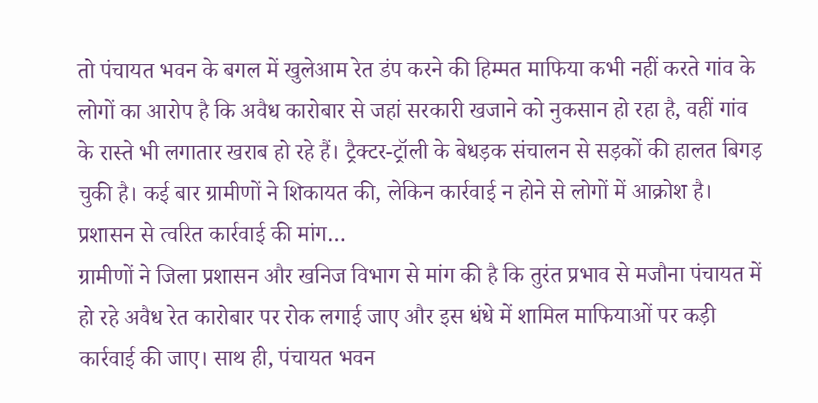तो पंचायत भवन के बगल में खुलेआम रेत डंप करने की हिम्मत माफिया कभी नहीं करते गांव के लोगों का आरोप है कि अवैध कारोबार से जहां सरकारी खजाने को नुकसान हो रहा है, वहीं गांव के रास्ते भी लगातार खराब हो रहे हैं। ट्रैक्टर-ट्रॉली के बेधड़क संचालन से सड़कों की हालत बिगड़ चुकी है। कई बार ग्रामीणों ने शिकायत की, लेकिन कार्रवाई न होने से लोगों में आक्रोश है।
प्रशासन से त्वरित कार्रवाई की मांग…
ग्रामीणों ने जिला प्रशासन और खनिज विभाग से मांग की है कि तुरंत प्रभाव से मजौना पंचायत में हो रहे अवैध रेत कारोबार पर रोक लगाई जाए और इस धंधे में शामिल माफियाओं पर कड़ी कार्रवाई की जाए। साथ ही, पंचायत भवन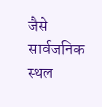जैसे सार्वजनिक स्थल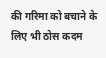की गरिमा को बचाने के लिए भी ठोस कदम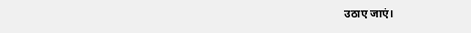उठाए जाएं।